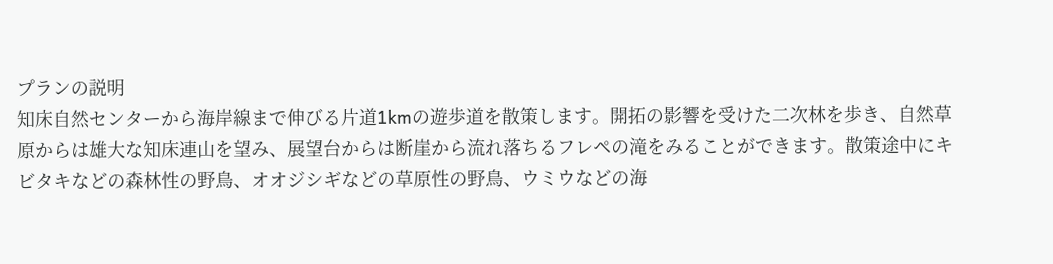プランの説明
知床自然センターから海岸線まで伸びる片道1kmの遊歩道を散策します。開拓の影響を受けた二次林を歩き、自然草原からは雄大な知床連山を望み、展望台からは断崖から流れ落ちるフレペの滝をみることができます。散策途中にキビタキなどの森林性の野鳥、オオジシギなどの草原性の野鳥、ウミウなどの海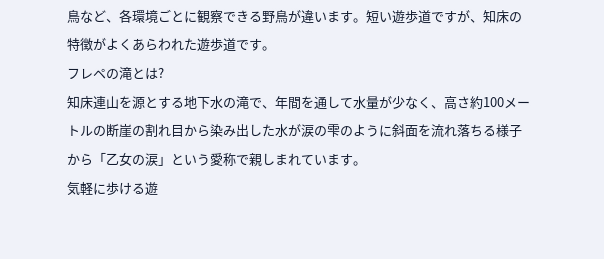鳥など、各環境ごとに観察できる野鳥が違います。短い遊歩道ですが、知床の特徴がよくあらわれた遊歩道です。
フレペの滝とは?
知床連山を源とする地下水の滝で、年間を通して水量が少なく、高さ約100メートルの断崖の割れ目から染み出した水が涙の雫のように斜面を流れ落ちる様子から「乙女の涙」という愛称で親しまれています。
気軽に歩ける遊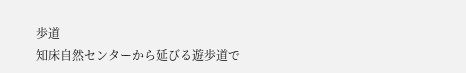歩道
知床自然センターから延びる遊歩道で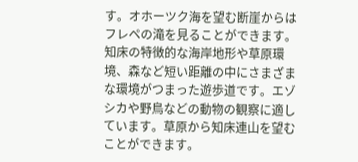す。オホーツク海を望む断崖からはフレペの滝を見ることができます。知床の特徴的な海岸地形や草原環境、森など短い距離の中にさまざまな環境がつまった遊歩道です。エゾシカや野鳥などの動物の観察に適しています。草原から知床連山を望むことができます。